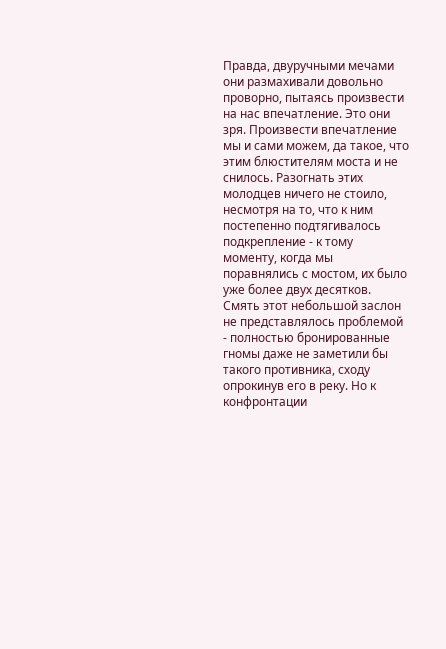Правда, двуручными мечами они размахивали довольно проворно, пытаясь произвести на нас впечатление. Это они зря. Произвести впечатление мы и сами можем, да такое, что этим блюстителям моста и не снилось. Разогнать этих молодцев ничего не стоило, несмотря на то, что к ним постепенно подтягивалось подкрепление - к тому моменту, когда мы поравнялись с мостом, их было уже более двух десятков. Смять этот небольшой заслон не представлялось проблемой - полностью бронированные гномы даже не заметили бы такого противника, сходу опрокинув его в реку. Но к конфронтации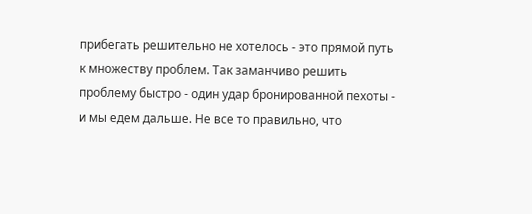прибегать решительно не хотелось - это прямой путь к множеству проблем. Так заманчиво решить проблему быстро - один удар бронированной пехоты - и мы едем дальше. Не все то правильно, что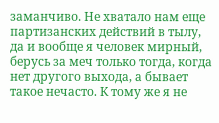заманчиво. Не хватало нам еще партизанских действий в тылу, да и вообще я человек мирный, берусь за меч только тогда, когда нет другого выхода, а бывает такое нечасто. К тому же я не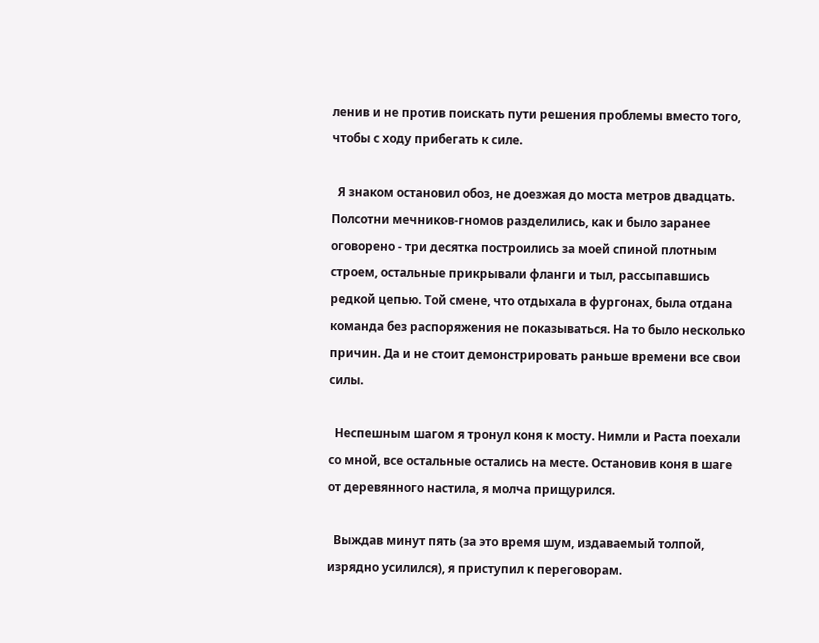ленив и не против поискать пути решения проблемы вместо того, чтобы с ходу прибегать к силе.

  Я знаком остановил обоз, не доезжая до моста метров двадцать. Полсотни мечников-гномов разделились, как и было заранее оговорено - три десятка построились за моей спиной плотным строем, остальные прикрывали фланги и тыл, рассыпавшись редкой цепью. Той смене, что отдыхала в фургонах, была отдана команда без распоряжения не показываться. На то было несколько причин. Да и не стоит демонстрировать раньше времени все свои силы.

  Неспешным шагом я тронул коня к мосту. Нимли и Раста поехали со мной, все остальные остались на месте. Остановив коня в шаге от деревянного настила, я молча прищурился.

  Выждав минут пять (за это время шум, издаваемый толпой, изрядно усилился), я приступил к переговорам.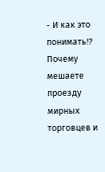- И как это понимать!? Почему мешаете проезду мирных торговцев и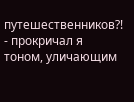путешественников?! - прокричал я тоном, уличающим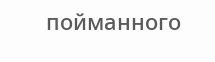пойманного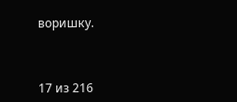воришку.



17 из 216